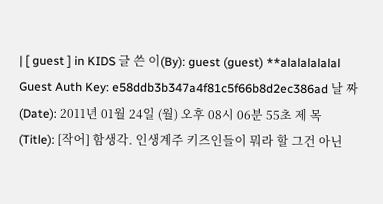| [ guest ] in KIDS 글 쓴 이(By): guest (guest) **alalalalalal Guest Auth Key: e58ddb3b347a4f81c5f66b8d2ec386ad 날 짜 (Date): 2011년 01월 24일 (월) 오후 08시 06분 55초 제 목(Title): [작어] 함생각. 인생계주 키즈인들이 뭐라 할 그건 아닌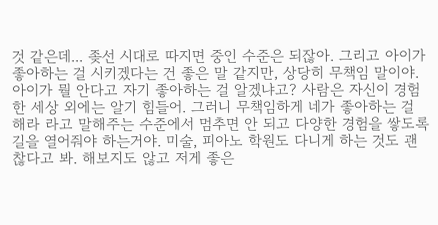것 같은데... 좆선 시대로 따지면 중인 수준은 되잖아. 그리고 아이가 좋아하는 걸 시키겠다는 건 좋은 말 같지만, 상당히 무책임 말이야. 아이가 뭘 안다고 자기 좋아하는 걸 알겠냐고? 사람은 자신이 경험한 세상 외에는 알기 힘들어. 그러니 무책임하게 네가 좋아하는 걸 해라 라고 말해주는 수준에서 멈추면 안 되고 다양한 경험을 쌓도록 길을 열어줘야 하는거야. 미술, 피아노 학원도 다니게 하는 것도 괜찮다고 봐. 해보지도 않고 저게 좋은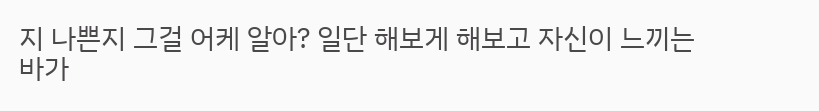지 나쁜지 그걸 어케 알아? 일단 해보게 해보고 자신이 느끼는 바가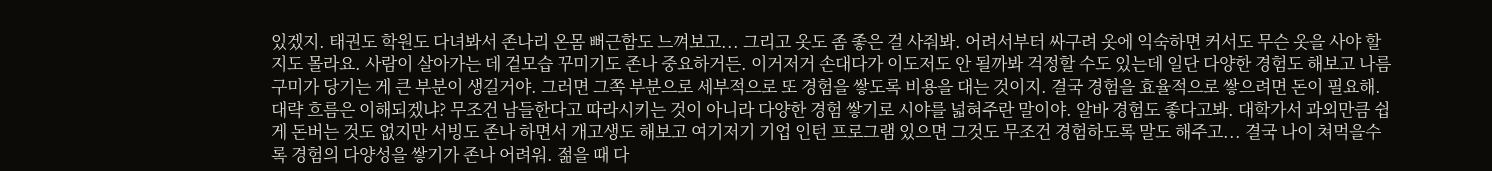있겠지. 태권도 학원도 다녀봐서 존나리 온몸 뻐근함도 느껴보고... 그리고 옷도 좀 좋은 걸 사줘봐. 어려서부터 싸구려 옷에 익숙하면 커서도 무슨 옷을 사야 할지도 몰라요. 사람이 살아가는 데 겉모습 꾸미기도 존나 중요하거든. 이거저거 손대다가 이도저도 안 될까봐 걱정할 수도 있는데 일단 다양한 경험도 해보고 나름 구미가 당기는 게 큰 부분이 생길거야. 그러면 그쪽 부분으로 세부적으로 또 경험을 쌓도록 비용을 대는 것이지. 결국 경험을 효율적으로 쌓으려면 돈이 필요해. 대략 흐름은 이해되겠냐? 무조건 남들한다고 따라시키는 것이 아니라 다양한 경험 쌓기로 시야를 넓혀주란 말이야. 알바 경험도 좋다고봐. 대학가서 과외만큼 쉽게 돈버는 것도 없지만 서빙도 존나 하면서 개고생도 해보고 여기저기 기업 인턴 프로그램 있으면 그것도 무조건 경험하도록 말도 해주고... 결국 나이 쳐먹을수록 경험의 다양성을 쌓기가 존나 어려워. 젊을 때 다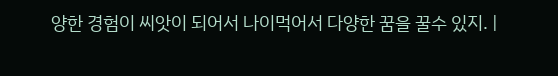양한 경험이 씨앗이 되어서 나이먹어서 다양한 꿈을 꿀수 있지. |